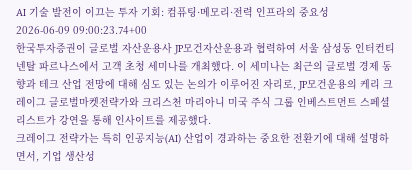AI 기술 발전이 이끄는 투자 기회: 컴퓨팅·메모리·전력 인프라의 중요성
2026-06-09 09:00:23.74+00
한국투자증권이 글로벌 자산운용사 JP모건자산운용과 협력하여 서울 삼성동 인터컨티넨탈 파르나스에서 고객 초청 세미나를 개최했다. 이 세미나는 최근의 글로벌 경제 동향과 테크 산업 전망에 대해 심도 있는 논의가 이루어진 자리로, JP모건운용의 케리 크레이그 글로벌마켓전략가와 크리스천 마리아니 미국 주식 그룹 인베스트먼트 스페셜리스트가 강연을 통해 인사이트를 제공했다.
크레이그 전략가는 특히 인공지능(AI) 산업이 경과하는 중요한 전환기에 대해 설명하면서, 기업 생산성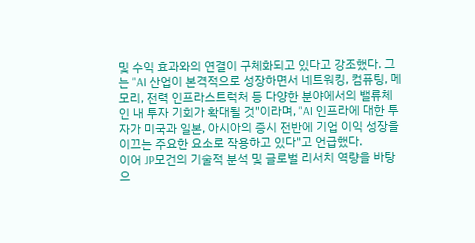및 수익 효과와의 연결이 구체화되고 있다고 강조했다. 그는 "AI 산업이 본격적으로 성장하면서 네트워킹, 컴퓨팅, 메모리, 전력 인프라스트럭처 등 다양한 분야에서의 밸류체인 내 투자 기회가 확대될 것"이라며, "AI 인프라에 대한 투자가 미국과 일본, 아시아의 증시 전반에 기업 이익 성장을 이끄는 주요한 요소로 작용하고 있다"고 언급했다.
이어 JP모건의 기술적 분석 및 글로벌 리서치 역량을 바탕으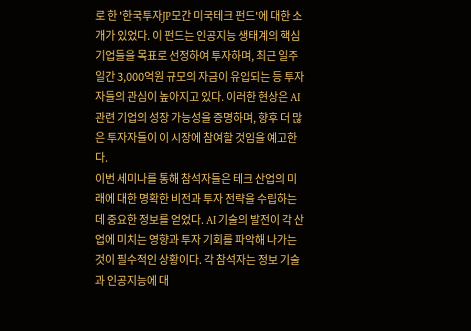로 한 '한국투자JP모간 미국테크 펀드'에 대한 소개가 있었다. 이 펀드는 인공지능 생태계의 핵심 기업들을 목표로 선정하여 투자하며, 최근 일주일간 3,000억원 규모의 자금이 유입되는 등 투자자들의 관심이 높아지고 있다. 이러한 현상은 AI 관련 기업의 성장 가능성을 증명하며, 향후 더 많은 투자자들이 이 시장에 참여할 것임을 예고한다.
이번 세미나를 통해 참석자들은 테크 산업의 미래에 대한 명확한 비전과 투자 전략을 수립하는 데 중요한 정보를 얻었다. AI 기술의 발전이 각 산업에 미치는 영향과 투자 기회를 파악해 나가는 것이 필수적인 상황이다. 각 참석자는 정보 기술과 인공지능에 대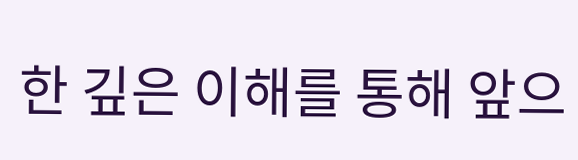한 깊은 이해를 통해 앞으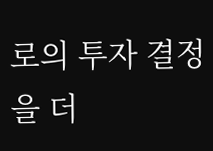로의 투자 결정을 더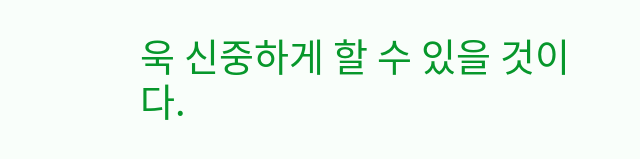욱 신중하게 할 수 있을 것이다.